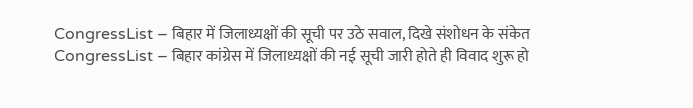CongressList – बिहार में जिलाध्यक्षों की सूची पर उठे सवाल, दिखे संशोधन के संकेत
CongressList – बिहार कांग्रेस में जिलाध्यक्षों की नई सूची जारी होते ही विवाद शुरू हो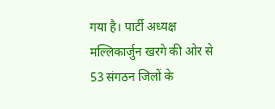गया है। पार्टी अध्यक्ष मल्लिकार्जुन खरगे की ओर से 53 संगठन जिलों के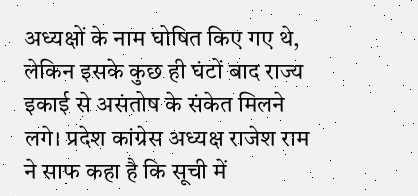अध्यक्षों के नाम घोषित किए गए थे, लेकिन इसके कुछ ही घंटों बाद राज्य इकाई से असंतोष के संकेत मिलने लगे। प्रदेश कांग्रेस अध्यक्ष राजेश राम ने साफ कहा है कि सूची में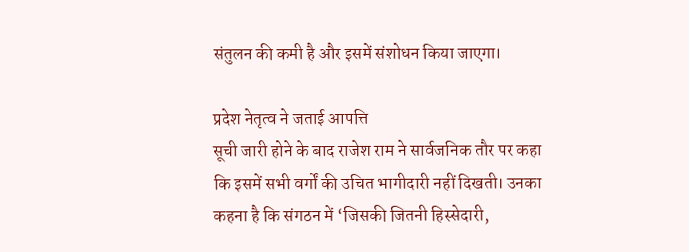संतुलन की कमी है और इसमें संशोधन किया जाएगा।

प्रदेश नेतृत्व ने जताई आपत्ति
सूची जारी होने के बाद राजेश राम ने सार्वजनिक तौर पर कहा कि इसमें सभी वर्गों की उचित भागीदारी नहीं दिखती। उनका कहना है कि संगठन में ‘जिसकी जितनी हिस्सेदारी,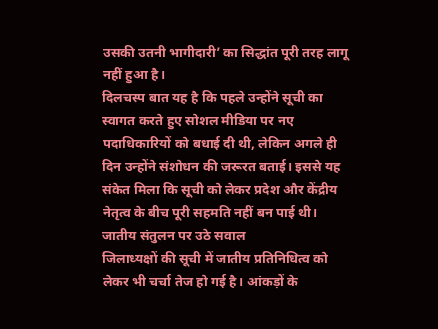उसकी उतनी भागीदारी’ का सिद्धांत पूरी तरह लागू नहीं हुआ है।
दिलचस्प बात यह है कि पहले उन्होंने सूची का स्वागत करते हुए सोशल मीडिया पर नए पदाधिकारियों को बधाई दी थी, लेकिन अगले ही दिन उन्होंने संशोधन की जरूरत बताई। इससे यह संकेत मिला कि सूची को लेकर प्रदेश और केंद्रीय नेतृत्व के बीच पूरी सहमति नहीं बन पाई थी।
जातीय संतुलन पर उठे सवाल
जिलाध्यक्षों की सूची में जातीय प्रतिनिधित्व को लेकर भी चर्चा तेज हो गई है। आंकड़ों के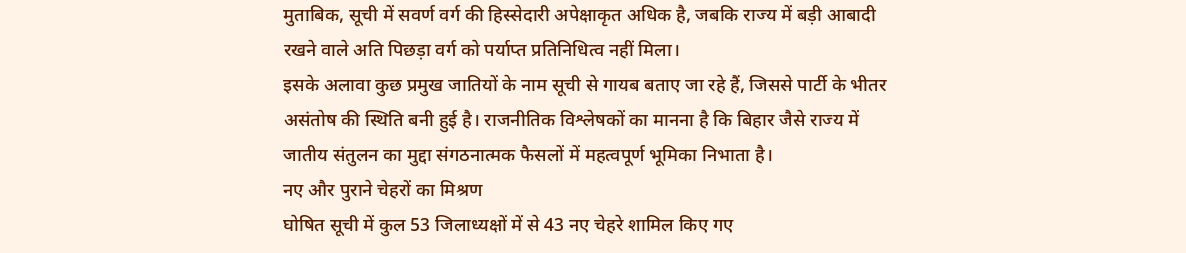मुताबिक, सूची में सवर्ण वर्ग की हिस्सेदारी अपेक्षाकृत अधिक है, जबकि राज्य में बड़ी आबादी रखने वाले अति पिछड़ा वर्ग को पर्याप्त प्रतिनिधित्व नहीं मिला।
इसके अलावा कुछ प्रमुख जातियों के नाम सूची से गायब बताए जा रहे हैं, जिससे पार्टी के भीतर असंतोष की स्थिति बनी हुई है। राजनीतिक विश्लेषकों का मानना है कि बिहार जैसे राज्य में जातीय संतुलन का मुद्दा संगठनात्मक फैसलों में महत्वपूर्ण भूमिका निभाता है।
नए और पुराने चेहरों का मिश्रण
घोषित सूची में कुल 53 जिलाध्यक्षों में से 43 नए चेहरे शामिल किए गए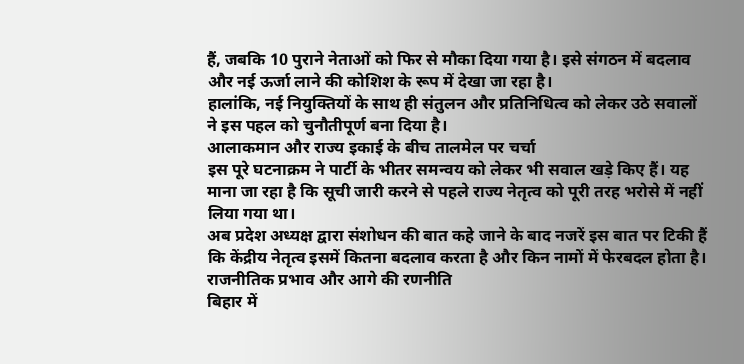हैं, जबकि 10 पुराने नेताओं को फिर से मौका दिया गया है। इसे संगठन में बदलाव और नई ऊर्जा लाने की कोशिश के रूप में देखा जा रहा है।
हालांकि, नई नियुक्तियों के साथ ही संतुलन और प्रतिनिधित्व को लेकर उठे सवालों ने इस पहल को चुनौतीपूर्ण बना दिया है।
आलाकमान और राज्य इकाई के बीच तालमेल पर चर्चा
इस पूरे घटनाक्रम ने पार्टी के भीतर समन्वय को लेकर भी सवाल खड़े किए हैं। यह माना जा रहा है कि सूची जारी करने से पहले राज्य नेतृत्व को पूरी तरह भरोसे में नहीं लिया गया था।
अब प्रदेश अध्यक्ष द्वारा संशोधन की बात कहे जाने के बाद नजरें इस बात पर टिकी हैं कि केंद्रीय नेतृत्व इसमें कितना बदलाव करता है और किन नामों में फेरबदल होता है।
राजनीतिक प्रभाव और आगे की रणनीति
बिहार में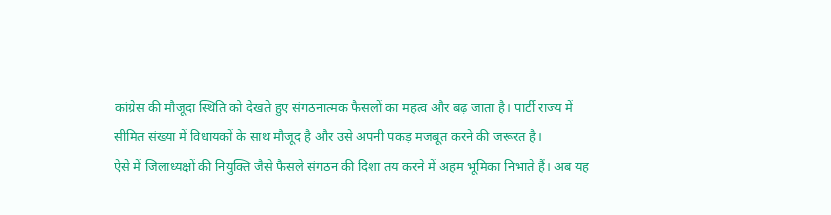कांग्रेस की मौजूदा स्थिति को देखते हुए संगठनात्मक फैसलों का महत्व और बढ़ जाता है। पार्टी राज्य में सीमित संख्या में विधायकों के साथ मौजूद है और उसे अपनी पकड़ मजबूत करने की जरूरत है।
ऐसे में जिलाध्यक्षों की नियुक्ति जैसे फैसले संगठन की दिशा तय करने में अहम भूमिका निभाते हैं। अब यह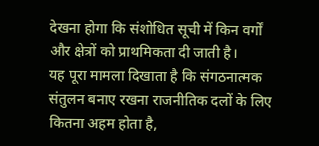देखना होगा कि संशोधित सूची में किन वर्गों और क्षेत्रों को प्राथमिकता दी जाती है।
यह पूरा मामला दिखाता है कि संगठनात्मक संतुलन बनाए रखना राजनीतिक दलों के लिए कितना अहम होता है,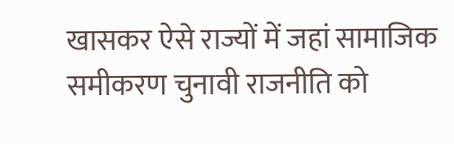खासकर ऐसे राज्यों में जहां सामाजिक समीकरण चुनावी राजनीति को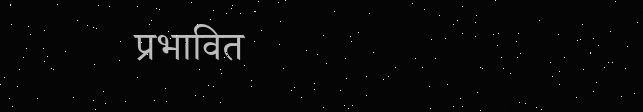प्रभावित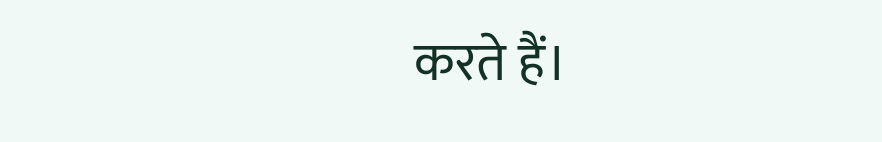करते हैं।